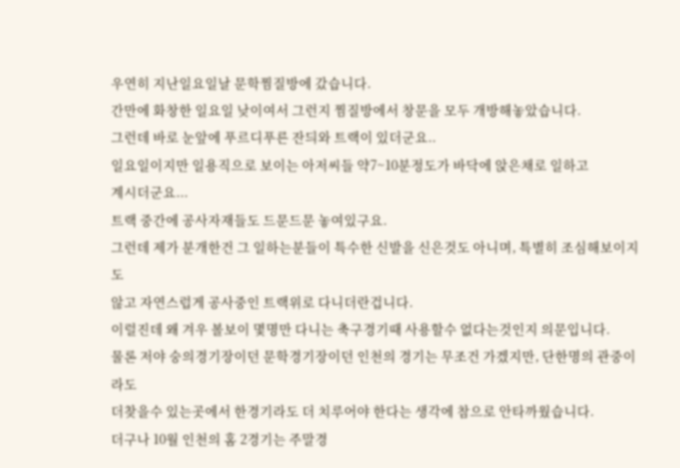우연히 지난일요일날 문학찜질방에 갔습니다.
간만에 화창한 일요일 낮이여서 그런지 찜질방에서 창문을 모두 개방해놓았습니다.
그런데 바로 눈앞에 푸르디푸른 잔듸와 트랙이 있더군요..
일요일이지만 일용직으로 보이는 아저씨들 약7~10분정도가 바닥에 앉은채로 일하고
계시더군요...
트랙 중간에 공사자재들도 드문드문 놓여있구요.
그런데 제가 분개한건 그 일하는분들이 특수한 신발을 신은것도 아니며, 특별히 조심해보이지도
않고 자연스럽게 공사중인 트랙위로 다니더란겁니다.
이럴진데 왜 겨우 볼보이 몇명만 다니는 축구경기때 사용할수 없다는것인지 의문입니다.
물론 저야 숭의경기장이던 문학경기장이던 인천의 경기는 무조건 가겠지만, 단한명의 관중이라도
더찾을수 있는곳에서 한경기라도 더 치루어야 한다는 생각에 참으로 안타까웠습니다.
더구나 10월 인천의 홈 2경기는 주말경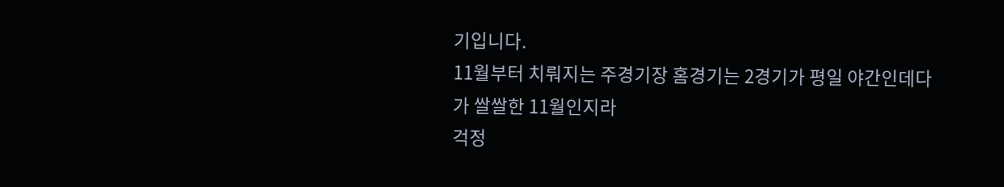기입니다.
11월부터 치뤄지는 주경기장 홈경기는 2경기가 평일 야간인데다가 쌀쌀한 11월인지라
걱정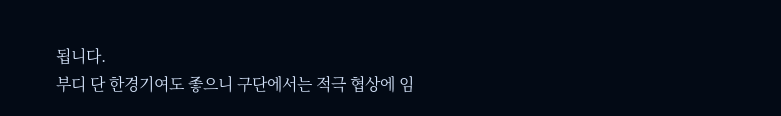됩니다.
부디 단 한경기여도 좋으니 구단에서는 적극 협상에 임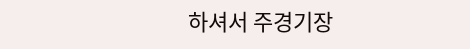하셔서 주경기장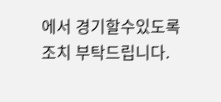에서 경기할수있도록
조치 부탁드립니다.